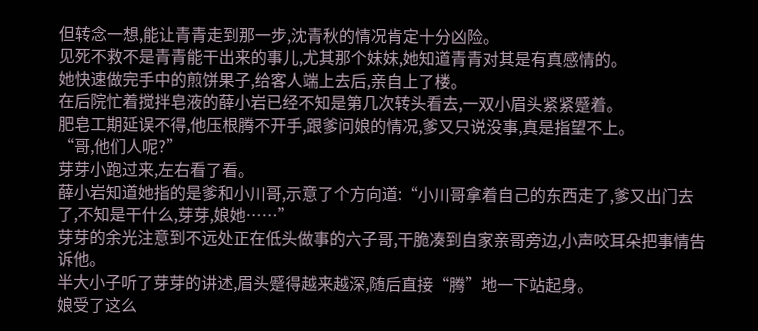但转念一想,能让青青走到那一步,沈青秋的情况肯定十分凶险。
见死不救不是青青能干出来的事儿,尤其那个妹妹,她知道青青对其是有真感情的。
她快速做完手中的煎饼果子,给客人端上去后,亲自上了楼。
在后院忙着搅拌皂液的薛小岩已经不知是第几次转头看去,一双小眉头紧紧蹙着。
肥皂工期延误不得,他压根腾不开手,跟爹问娘的情况,爹又只说没事,真是指望不上。
“哥,他们人呢?”
芽芽小跑过来,左右看了看。
薛小岩知道她指的是爹和小川哥,示意了个方向道:“小川哥拿着自己的东西走了,爹又出门去了,不知是干什么,芽芽,娘她……”
芽芽的余光注意到不远处正在低头做事的六子哥,干脆凑到自家亲哥旁边,小声咬耳朵把事情告诉他。
半大小子听了芽芽的讲述,眉头蹙得越来越深,随后直接“腾”地一下站起身。
娘受了这么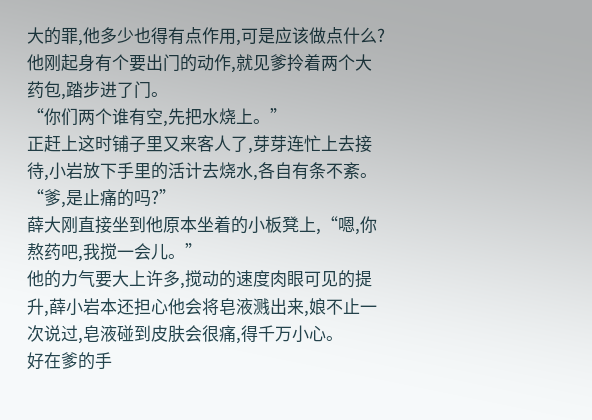大的罪,他多少也得有点作用,可是应该做点什么?
他刚起身有个要出门的动作,就见爹拎着两个大药包,踏步进了门。
“你们两个谁有空,先把水烧上。”
正赶上这时铺子里又来客人了,芽芽连忙上去接待,小岩放下手里的活计去烧水,各自有条不紊。
“爹,是止痛的吗?”
薛大刚直接坐到他原本坐着的小板凳上,“嗯,你熬药吧,我搅一会儿。”
他的力气要大上许多,搅动的速度肉眼可见的提升,薛小岩本还担心他会将皂液溅出来,娘不止一次说过,皂液碰到皮肤会很痛,得千万小心。
好在爹的手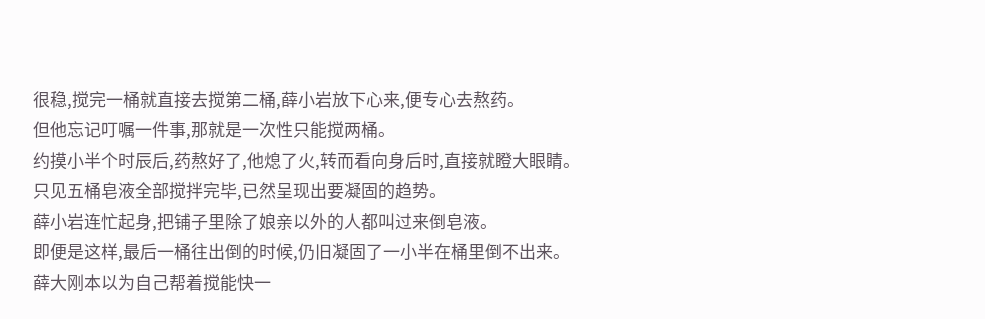很稳,搅完一桶就直接去搅第二桶,薛小岩放下心来,便专心去熬药。
但他忘记叮嘱一件事,那就是一次性只能搅两桶。
约摸小半个时辰后,药熬好了,他熄了火,转而看向身后时,直接就瞪大眼睛。
只见五桶皂液全部搅拌完毕,已然呈现出要凝固的趋势。
薛小岩连忙起身,把铺子里除了娘亲以外的人都叫过来倒皂液。
即便是这样,最后一桶往出倒的时候,仍旧凝固了一小半在桶里倒不出来。
薛大刚本以为自己帮着搅能快一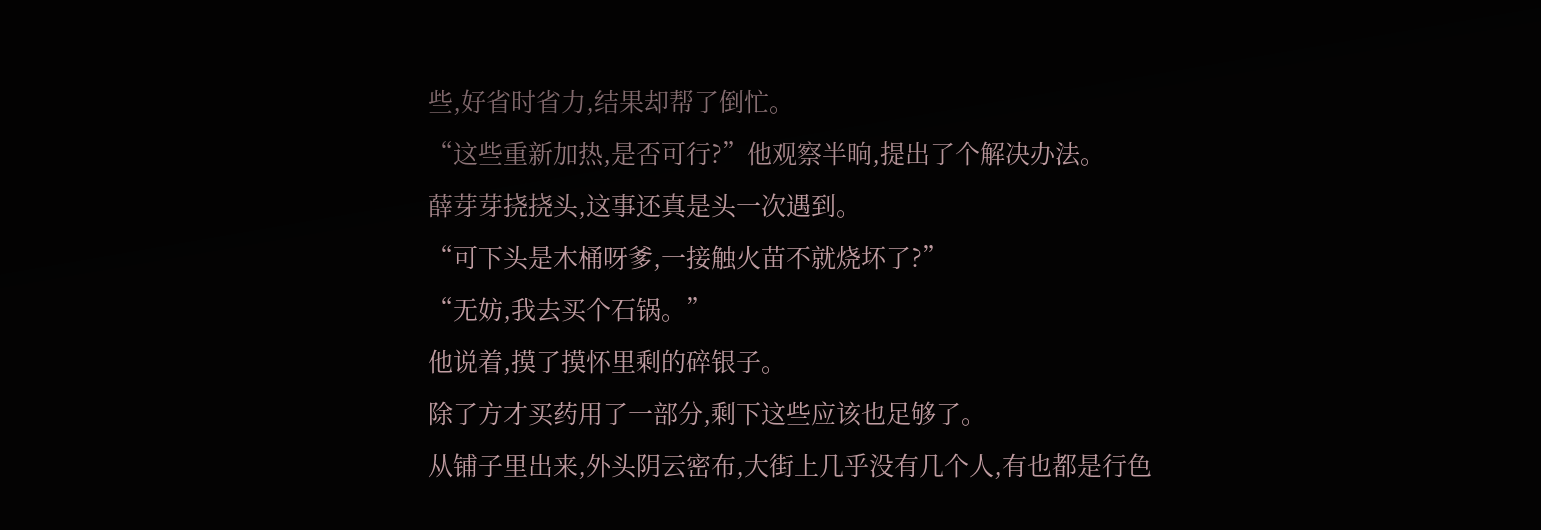些,好省时省力,结果却帮了倒忙。
“这些重新加热,是否可行?”他观察半晌,提出了个解决办法。
薛芽芽挠挠头,这事还真是头一次遇到。
“可下头是木桶呀爹,一接触火苗不就烧坏了?”
“无妨,我去买个石锅。”
他说着,摸了摸怀里剩的碎银子。
除了方才买药用了一部分,剩下这些应该也足够了。
从铺子里出来,外头阴云密布,大街上几乎没有几个人,有也都是行色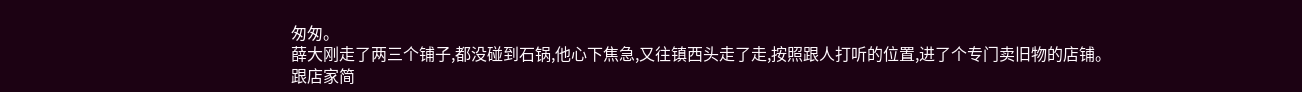匆匆。
薛大刚走了两三个铺子,都没碰到石锅,他心下焦急,又往镇西头走了走,按照跟人打听的位置,进了个专门卖旧物的店铺。
跟店家简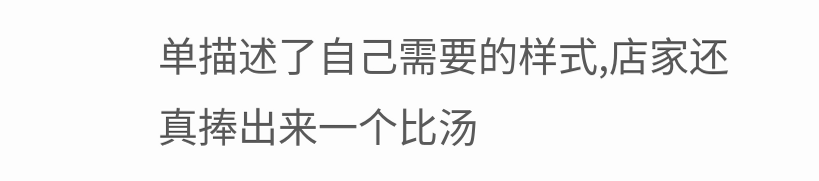单描述了自己需要的样式,店家还真捧出来一个比汤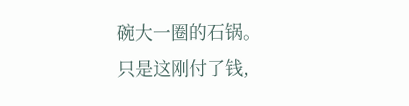碗大一圈的石锅。
只是这刚付了钱,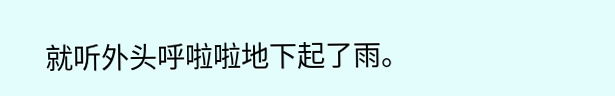就听外头呼啦啦地下起了雨。